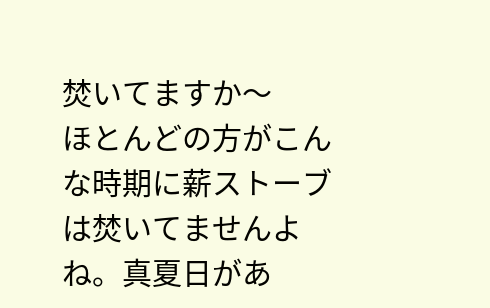焚いてますか〜
ほとんどの方がこんな時期に薪ストーブは焚いてませんよね。真夏日があ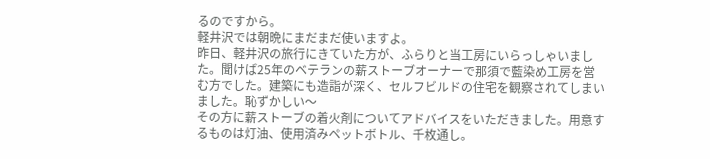るのですから。
軽井沢では朝晩にまだまだ使いますよ。
昨日、軽井沢の旅行にきていた方が、ふらりと当工房にいらっしゃいました。聞けば25年のベテランの薪ストーブオーナーで那須で藍染め工房を営む方でした。建築にも造詣が深く、セルフビルドの住宅を観察されてしまいました。恥ずかしい〜
その方に薪ストーブの着火剤についてアドバイスをいただきました。用意するものは灯油、使用済みペットボトル、千枚通し。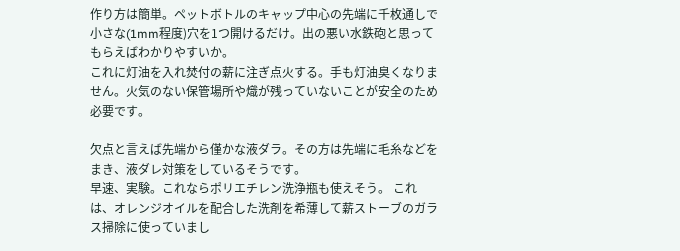作り方は簡単。ペットボトルのキャップ中心の先端に千枚通しで小さな(1mm程度)穴を1つ開けるだけ。出の悪い水鉄砲と思ってもらえばわかりやすいか。
これに灯油を入れ焚付の薪に注ぎ点火する。手も灯油臭くなりません。火気のない保管場所や熾が残っていないことが安全のため必要です。

欠点と言えば先端から僅かな液ダラ。その方は先端に毛糸などをまき、液ダレ対策をしているそうです。
早速、実験。これならポリエチレン洗浄瓶も使えそう。 これは、オレンジオイルを配合した洗剤を希薄して薪ストーブのガラス掃除に使っていまし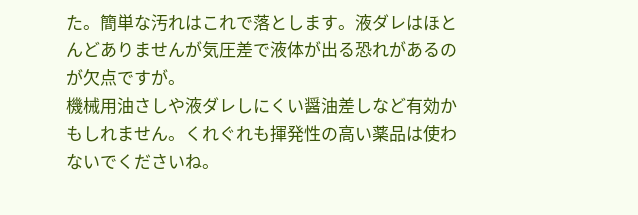た。簡単な汚れはこれで落とします。液ダレはほとんどありませんが気圧差で液体が出る恐れがあるのが欠点ですが。
機械用油さしや液ダレしにくい醤油差しなど有効かもしれません。くれぐれも揮発性の高い薬品は使わないでくださいね。